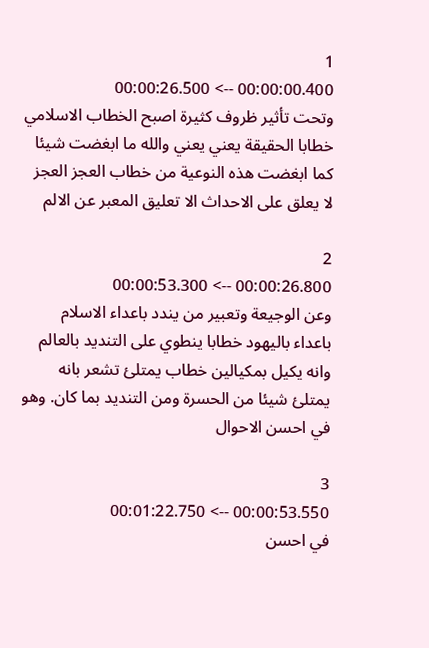1
00:00:00.400 --> 00:00:26.500
وتحت تأثير ظروف كثيرة اصبح الخطاب الاسلامي خطابا الحقيقة يعني يعني والله ما ابغضت شيئا كما ابغضت هذه النوعية من خطاب العجز العجز لا يعلق على الاحداث الا تعليق المعبر عن الالم

2
00:00:26.800 --> 00:00:53.300
وعن الوجيعة وتعبير من يندد باعداء الاسلام باعداء باليهود خطابا ينطوي على التنديد بالعالم وانه يكيل بمكيالين خطاب يمتلئ تشعر بانه يمتلئ شيئا من الحسرة ومن التنديد بما كان. وهو في احسن الاحوال

3
00:00:53.550 --> 00:01:22.750
في احسن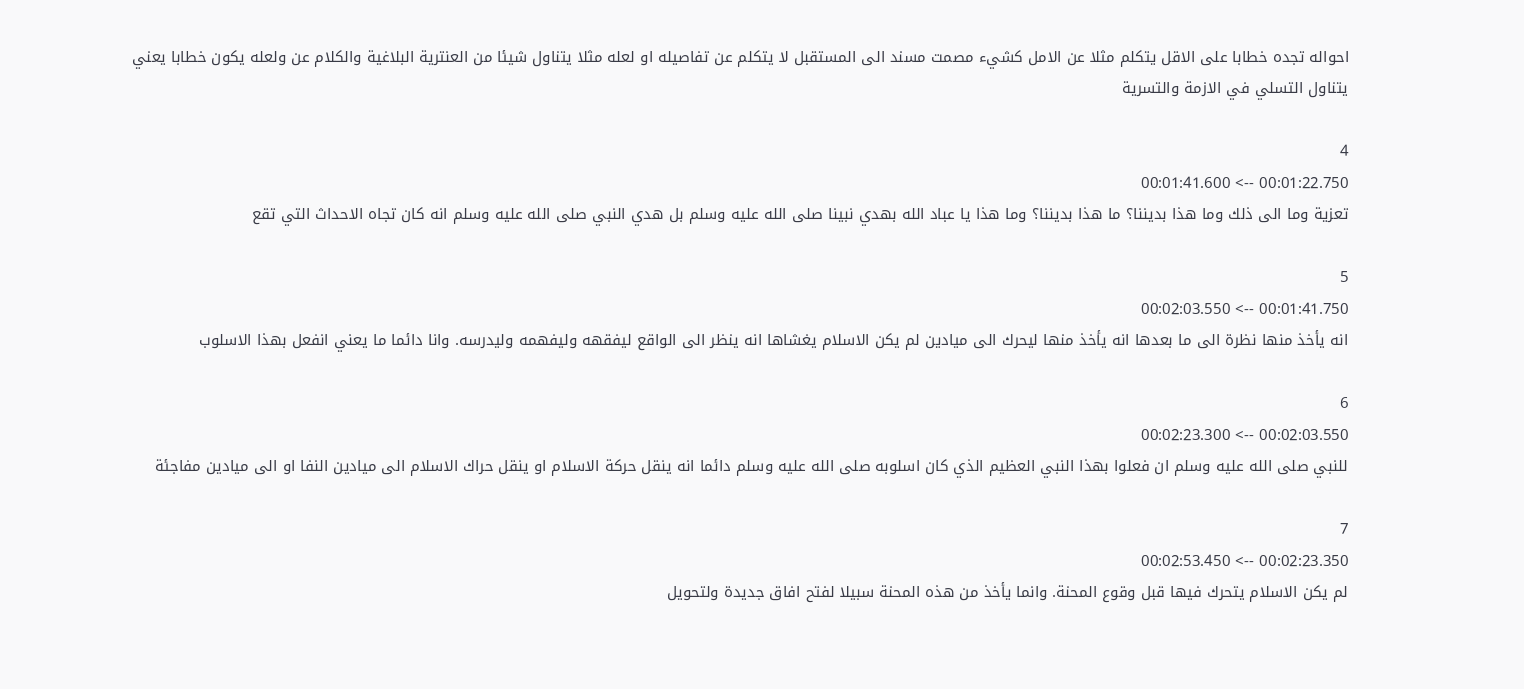احواله تجده خطابا على الاقل يتكلم مثلا عن الامل كشيء مصمت مسند الى المستقبل لا يتكلم عن تفاصيله او لعله مثلا يتناول شيئا من العنترية البلاغية والكلام عن ولعله يكون خطابا يعني يتناول التسلي في الازمة والتسرية

4
00:01:22.750 --> 00:01:41.600
تعزية وما الى ذلك وما هذا بديننا؟ ما هذا بديننا؟ وما هذا يا عباد الله بهدي نبينا صلى الله عليه وسلم بل هدي النبي صلى الله عليه وسلم انه كان تجاه الاحداث التي تقع

5
00:01:41.750 --> 00:02:03.550
انه يأخذ منها نظرة الى ما بعدها انه يأخذ منها ليحرك الى ميادين لم يكن الاسلام يغشاها انه ينظر الى الواقع ليفقهه وليفهمه وليدرسه. وانا دائما ما يعني انفعل بهذا الاسلوب

6
00:02:03.550 --> 00:02:23.300
للنبي صلى الله عليه وسلم ان فعلوا بهذا النبي العظيم الذي كان اسلوبه صلى الله عليه وسلم دائما انه ينقل حركة الاسلام او ينقل حراك الاسلام الى ميادين النفا او الى ميادين مفاجئة

7
00:02:23.350 --> 00:02:53.450
لم يكن الاسلام يتحرك فيها قبل وقوع المحنة. وانما يأخذ من هذه المحنة سبيلا لفتح افاق جديدة ولتحويل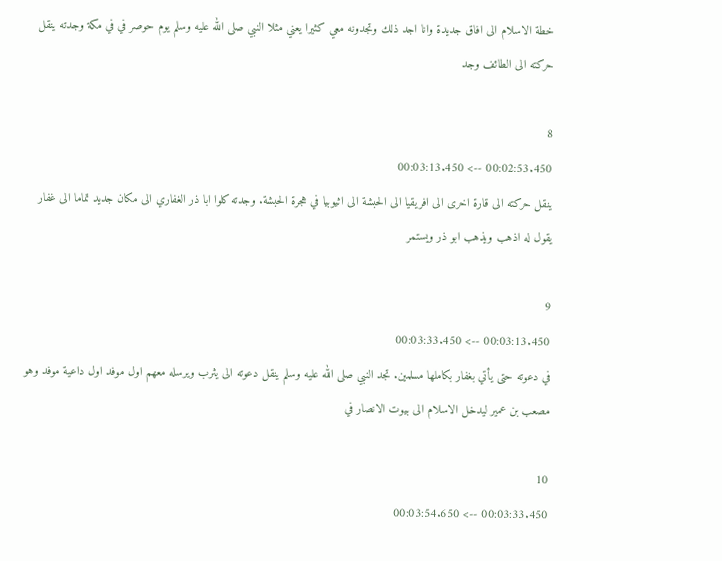خطة الاسلام الى افاق جديدة وانا اجد ذلك وتجدونه معي كثيرا يعني مثلا النبي صلى الله عليه وسلم يوم حوصر في في مكة وجدته ينقل حركته الى الطائف وجد

8
00:02:53.450 --> 00:03:13.450
ينقل حركته الى قارة اخرى الى افريقيا الى الحبشة الى اثيوبيا في هجرة الحبشة. وجدته كلوا ابا ذر الغفاري الى مكان جديد تماما الى غفار يقول له اذهب ويذهب ابو ذر ويستمر

9
00:03:13.450 --> 00:03:33.450
في دعوته حتى يأتي بغفار بكاملها مسلمين. تجد النبي صلى الله عليه وسلم ينقل دعوته الى يثرب ويرسله معهم اول موفد اول داعية موفد وهو مصعب بن عمير ليدخل الاسلام الى بيوت الانصار في

10
00:03:33.450 --> 00:03:54.650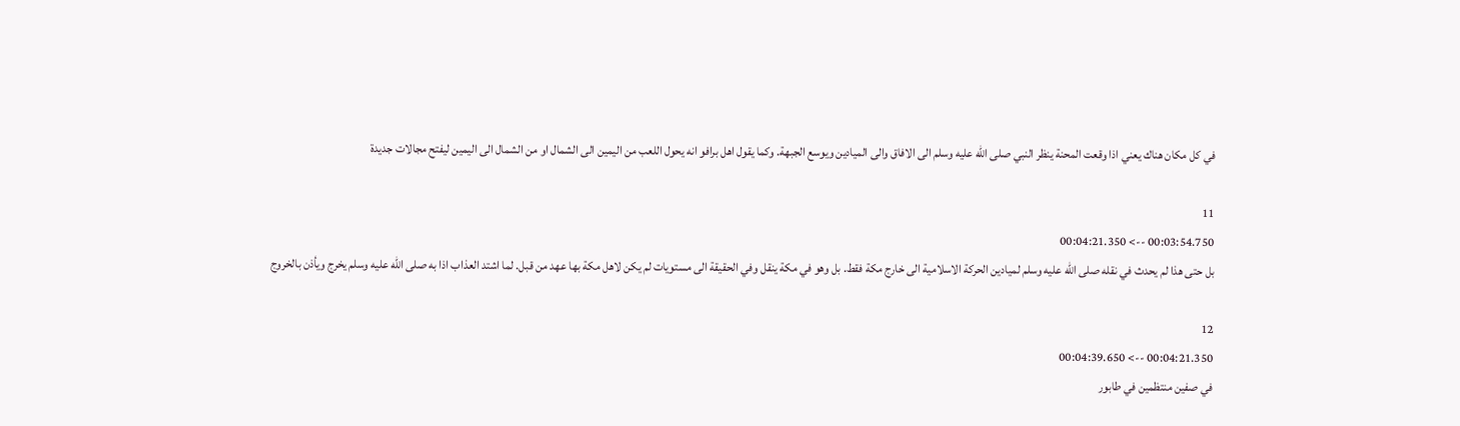في كل مكان هناك يعني اذا وقعت المحنة ينظر النبي صلى الله عليه وسلم الى الافاق والى الميادين ويوسع الجبهة. وكما يقول اهل برافو انه يحول اللعب من اليمين الى الشمال او من الشمال الى اليمين ليفتح مجالات جديدة

11
00:03:54.750 --> 00:04:21.350
بل حتى هذا لم يحدث في نقله صلى الله عليه وسلم لميادين الحركة الاسلامية الى خارج مكة فقط. بل وهو في مكة ينقل وفي الحقيقة الى مستويات لم يكن لاهل مكة بها عهد من قبل. لما اشتد العذاب اذا به صلى الله عليه وسلم يخرج ويأذن بالخروج

12
00:04:21.350 --> 00:04:39.650
في صفين منتظمين في طابور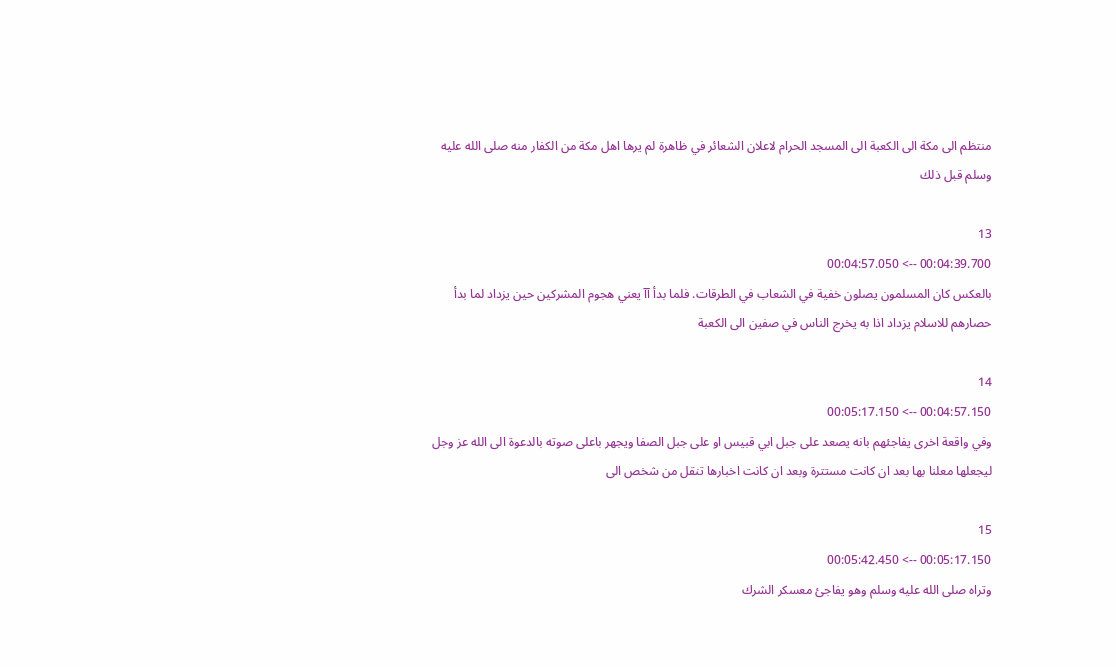منتظم الى مكة الى الكعبة الى المسجد الحرام لاعلان الشعائر في ظاهرة لم يرها اهل مكة من الكفار منه صلى الله عليه وسلم قبل ذلك

13
00:04:39.700 --> 00:04:57.050
بالعكس كان المسلمون يصلون خفية في الشعاب في الطرقات. فلما بدأ آآ يعني هجوم المشركين حين يزداد لما بدأ حصارهم للاسلام يزداد اذا به يخرج الناس في صفين الى الكعبة

14
00:04:57.150 --> 00:05:17.150
وفي واقعة اخرى يفاجئهم بانه يصعد على جبل ابي قبيس او على جبل الصفا ويجهر باعلى صوته بالدعوة الى الله عز وجل ليجعلها معلنا بها بعد ان كانت مستترة وبعد ان كانت اخبارها تنقل من شخص الى

15
00:05:17.150 --> 00:05:42.450
وتراه صلى الله عليه وسلم وهو يفاجئ معسكر الشرك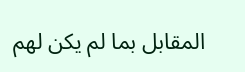المقابل بما لم يكن لهم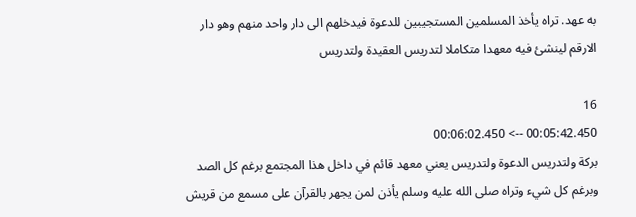به عهد. تراه يأخذ المسلمين المستجيبين للدعوة فيدخلهم الى دار واحد منهم وهو دار الارقم لينشئ فيه معهدا متكاملا لتدريس العقيدة ولتدريس

16
00:05:42.450 --> 00:06:02.450
بركة ولتدريس الدعوة ولتدريس يعني معهد قائم في داخل هذا المجتمع برغم كل الصد وبرغم كل شيء وتراه صلى الله عليه وسلم يأذن لمن يجهر بالقرآن على مسمع من قريش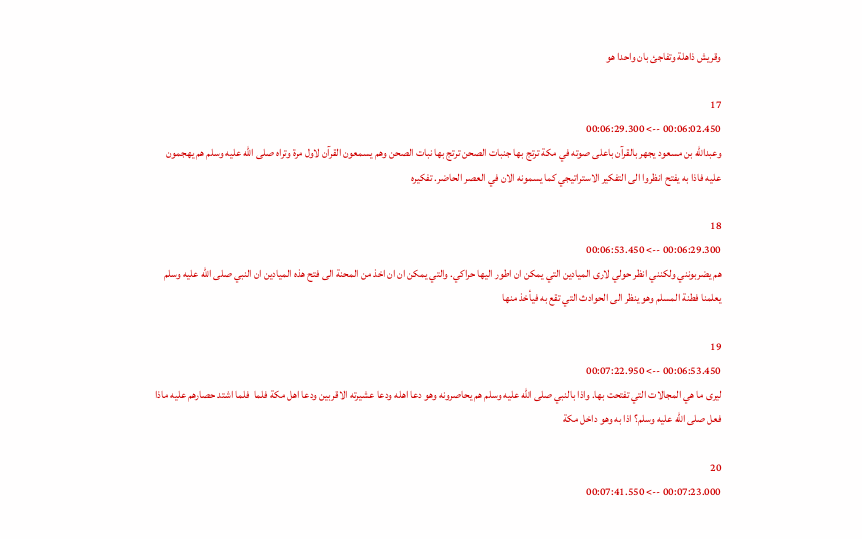وقريش ذاهلة وتفاجئ بان واحدا هو

17
00:06:02.450 --> 00:06:29.300
وعبدالله بن مسعود يجهر بالقرآن باعلى صوته في مكة ترتج بها جنبات الصحن ترتج بها نبات الصحن وهم يسمعون القرآن لاول مرة وتراه صلى الله عليه وسلم هم يهجمون عليه فاذا به يفتح انظروا الى التفكير الاستراتيجي كما يسمونه الان في العصر الحاضر. تفكيره

18
00:06:29.300 --> 00:06:53.450
هم يضربونني ولكنني انظر حولي لارى الميادين التي يمكن ان اطور اليها حراكي. والتي يمكن ان ان اخذ من المحنة الى فتح هذه الميادين ان النبي صلى الله عليه وسلم يعلمنا فطنة المسلم وهو ينظر الى الحوادث التي تقع به فيأخذ منها

19
00:06:53.450 --> 00:07:22.950
ليرى ما هي المجالات التي تفتحت بها. واذا بالنبي صلى الله عليه وسلم هم يحاصرونه وهو دعا اهله ودعا عشيرته الاقربين ودعا اهل مكة فلما  فلما اشتد حصارهم عليه ماذا فعل صلى الله عليه وسلم؟ اذا به وهو داخل مكة

20
00:07:23.000 --> 00:07:41.550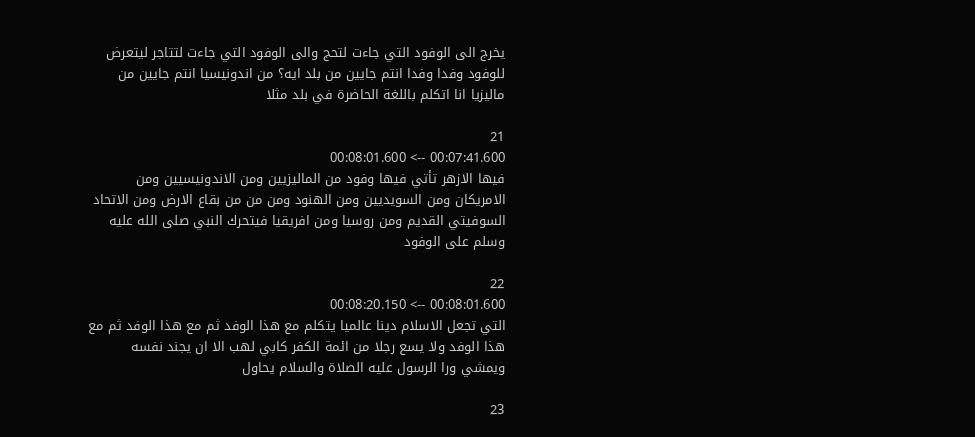يخرج الى الوفود التي جاءت لتحج والى الوفود التي جاءت لتتاجر ليتعرض للوفود وفدا وفدا انتم جايين من بلد ايه؟ من اندونيسيا انتم جايين من ماليزيا انا اتكلم باللغة الحاضرة في بلد مثلا

21
00:07:41.600 --> 00:08:01.600
فيها الازهر تأتي فيها وفود من الماليزيين ومن الاندونيسيين ومن الامريكان ومن السويديين ومن الهنود ومن من من بقاع الارض ومن الاتحاد السوفيتي القديم ومن روسيا ومن افريقيا فيتحرك النبي صلى الله عليه وسلم على الوفود

22
00:08:01.600 --> 00:08:20.150
التي تجعل الاسلام دينا عالميا يتكلم مع هذا الوفد ثم مع هذا الوفد ثم مع هذا الوفد ولا يسع رجلا من ائمة الكفر كابي لهب الا ان يجند نفسه ويمشي ورا الرسول عليه الصلاة والسلام يحاول

23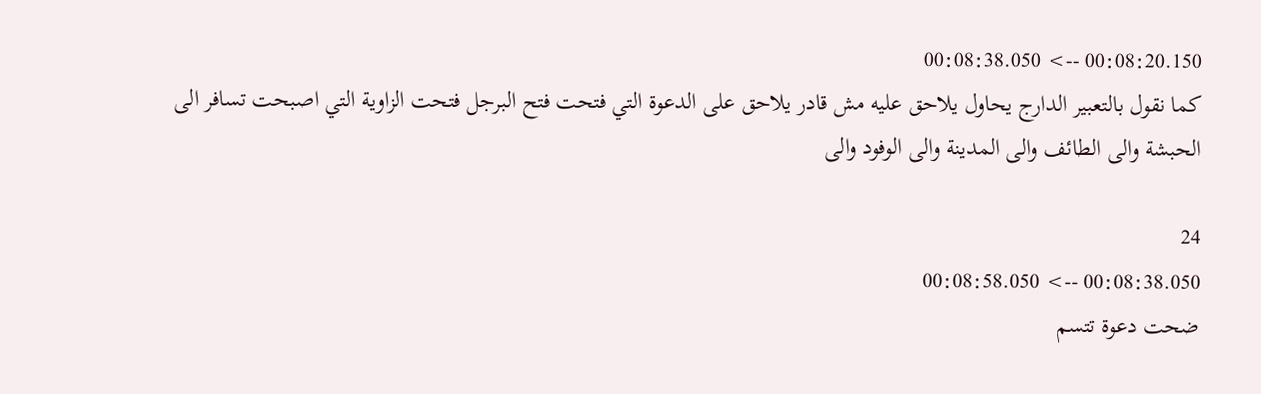00:08:20.150 --> 00:08:38.050
كما نقول بالتعبير الدارج يحاول يلاحق عليه مش قادر يلاحق على الدعوة التي فتحت فتح البرجل فتحت الزاوية التي اصبحت تسافر الى الحبشة والى الطائف والى المدينة والى الوفود والى

24
00:08:38.050 --> 00:08:58.050
ضحت دعوة تتسم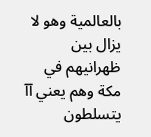بالعالمية وهو لا يزال بين ظهرانيهم في مكة وهم يعني آآ يتسلطون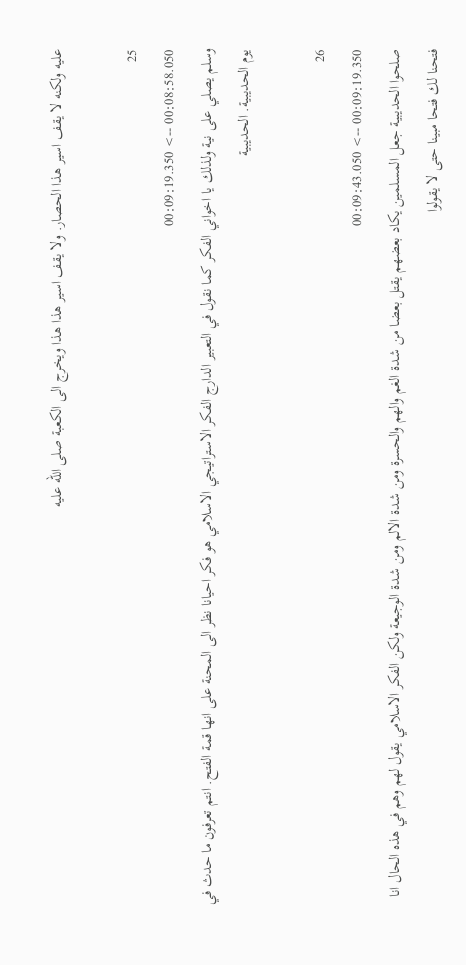عليه ولكنه لا يقف اسير هذا الحصار. ولا يقف اسير هذا هذا ويخرج الى الكعبة صلى الله عليه

25
00:08:58.050 --> 00:09:19.350
وسلم يصلي على نية ولذلك يا اخواني الفكر كما نقول في التعبير الدارج الفكر الاستراتيجي الاسلامي هو فكر احيانا نظر الى المحنة على انها قمة الفتح. انتم تعرفون ما حدث في يوم الحديبية. الحديبية

26
00:09:19.350 --> 00:09:43.050
صلحوا الحديبية جعل المسلمين يكاد بعضهم يقتل بعضا من شدة الغم والهم والحسرة ومن شدة الالم ومن شدة الوجيعة ولكن الفكر الاسلامي يقول لهم وهم في هذه الحال انا فتحنا لك فتحا مبينا حتى لا يقولوا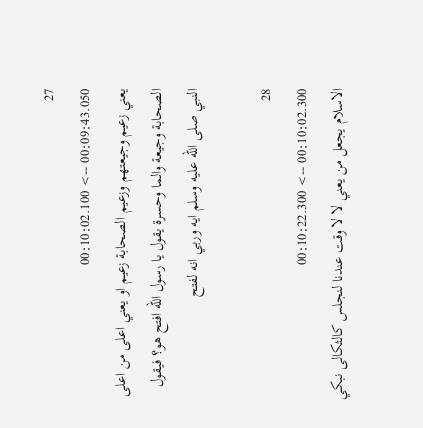27
00:09:43.050 --> 00:10:02.100
يعني زعيم وجيعتهم وزعيم الصحابة زعيم او يعني اعلى من اعلى الصحابة وجيعة والما وحسرة يقول يا رسول الله افتح هو؟ فيقول النبي صلى الله عليه وسلم ايه وربي انه لفتح

28
00:10:02.300 --> 00:10:22.300
الاسلام يجعل من يعني لا لا وقت عندنا لنجلس كالثكالى نبكي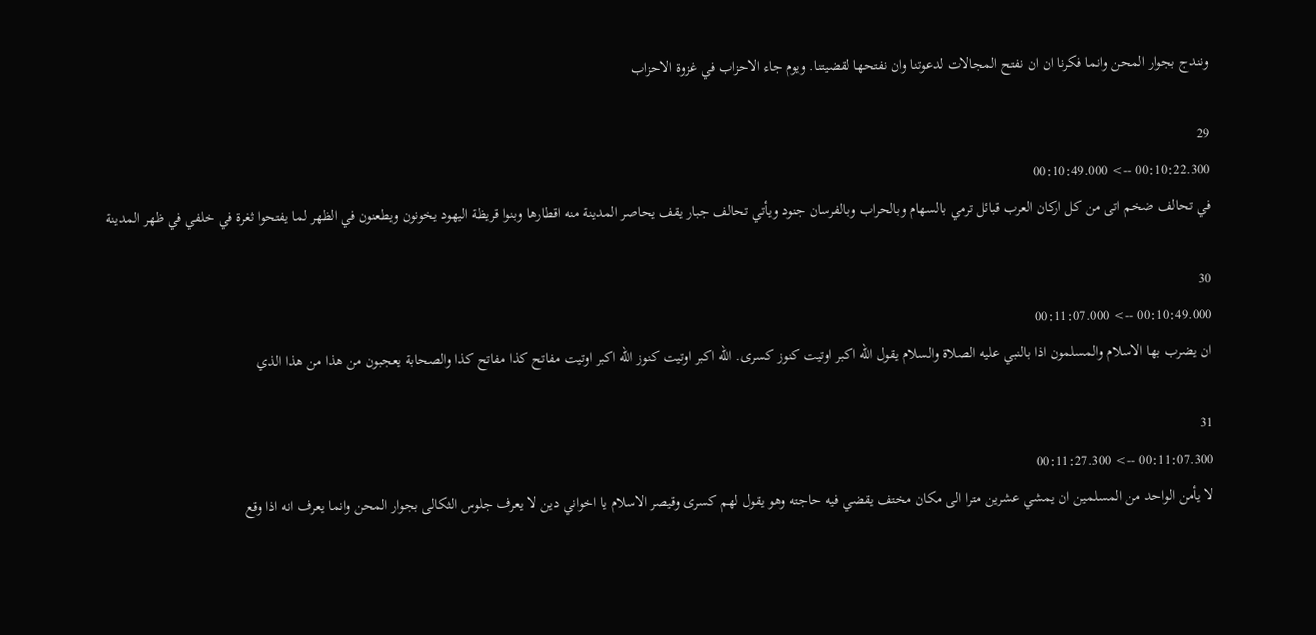ونندج بجوار المحن وانما فكرنا ان ان نفتح المجالات لدعوتنا وان نفتحها لقضيتنا. ويوم جاء الاحزاب في غزوة الاحزاب

29
00:10:22.300 --> 00:10:49.000
في تحالف ضخم اتى من كل اركان العرب قبائل ترمي بالسهام وبالحراب وبالفرسان جنود ويأتي تحالف جبار يقف يحاصر المدينة منه اقطارها وبنوا قريظة اليهود يخونون ويطعنون في الظهر لما يفتحوا ثغرة في خلفي في ظهر المدينة

30
00:10:49.000 --> 00:11:07.000
ان يضرب بها الاسلام والمسلمون اذا بالنبي عليه الصلاة والسلام يقول الله اكبر اوتيت كنوز كسرى. الله اكبر اوتيت كنوز الله اكبر اوتيت مفاتح كذا مفاتح كذا والصحابة يعجبون من هذا من هذا الذي

31
00:11:07.300 --> 00:11:27.300
لا يأمن الواحد من المسلمين ان يمشي عشرين مترا الى مكان مختف يقضي فيه حاجته وهو يقول لهم كسرى وقيصر الاسلام يا اخواني دين لا يعرف جلوس الثكالى بجوار المحن وانما يعرف انه اذا وقع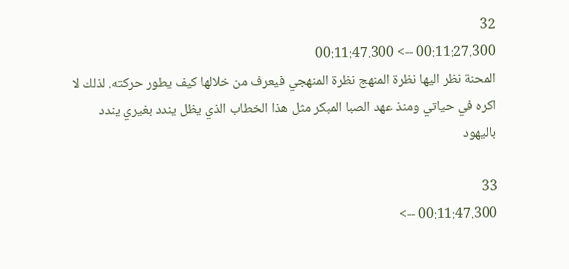32
00:11:27.300 --> 00:11:47.300
المحنة نظر اليها نظرة المنهج نظرة المنهجي فيعرف من خلالها كيف يطور حركته. لذلك لا اكره في حياتي ومنذ عهد الصبا المبكر مثل هذا الخطاب الذي يظل يندد بغيري يندد باليهود

33
00:11:47.300 -->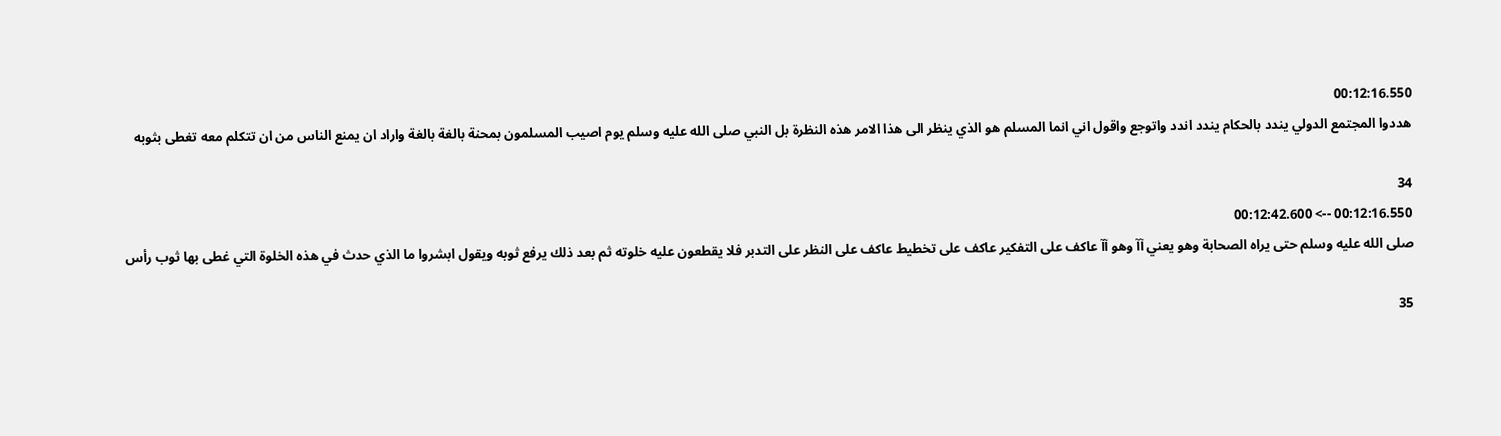00:12:16.550
هددوا المجتمع الدولي يندد بالحكام يندد اندد واتوجع واقول اني انما المسلم هو الذي ينظر الى هذا الامر هذه النظرة بل النبي صلى الله عليه وسلم يوم اصيب المسلمون بمحنة بالغة بالغة واراد ان يمنع الناس من ان تتكلم معه تغطى بثوبه

34
00:12:16.550 --> 00:12:42.600
صلى الله عليه وسلم حتى يراه الصحابة وهو يعني آآ وهو آآ عاكف على التفكير عاكف على تخطيط عاكف على النظر على التدبر فلا يقطعون عليه خلوته ثم بعد ذلك يرفع ثوبه ويقول ابشروا ما الذي حدث في هذه الخلوة التي غطى بها ثوب رأس

35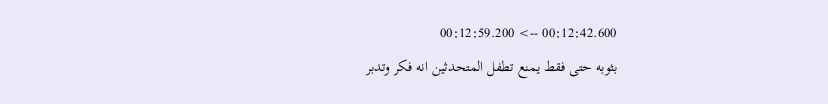00:12:42.600 --> 00:12:59.200
بثوبه حتى فقط يمنع تطفل المتحدثين انه فكر وتدبر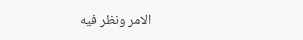الامر ونظر فيه